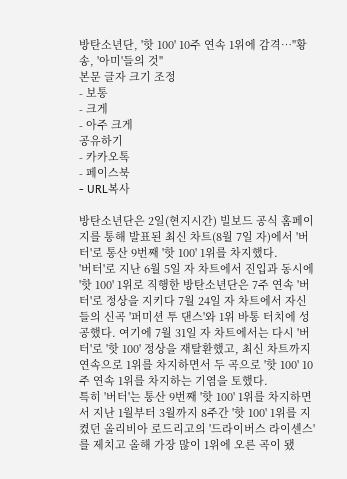방탄소년단, '핫 100' 10주 연속 1위에 감격…"황송, '아미'들의 것"
본문 글자 크기 조정
- 보통
- 크게
- 아주 크게
공유하기
- 카카오톡
- 페이스북
- URL복사

방탄소년단은 2일(현지시간) 빌보드 공식 홈페이지를 통해 발표된 최신 차트(8월 7일 자)에서 '버터'로 통산 9번째 '핫 100' 1위를 차지했다.
'버터'로 지난 6월 5일 자 차트에서 진입과 동시에 '핫 100' 1위로 직행한 방탄소년단은 7주 연속 '버터'로 정상을 지키다 7월 24일 자 차트에서 자신들의 신곡 '퍼미션 투 댄스'와 1위 바통 터치에 성공했다. 여기에 7월 31일 자 차트에서는 다시 '버터'로 '핫 100' 정상을 재탈환했고, 최신 차트까지 연속으로 1위를 차지하면서 두 곡으로 '핫 100' 10주 연속 1위를 차지하는 기염을 토했다.
특히 '버터'는 통산 9번째 '핫 100' 1위를 차지하면서 지난 1월부터 3월까지 8주간 '핫 100' 1위를 지켰던 올리비아 로드리고의 '드라이버스 라이센스'를 제치고 올해 가장 많이 1위에 오른 곡이 됐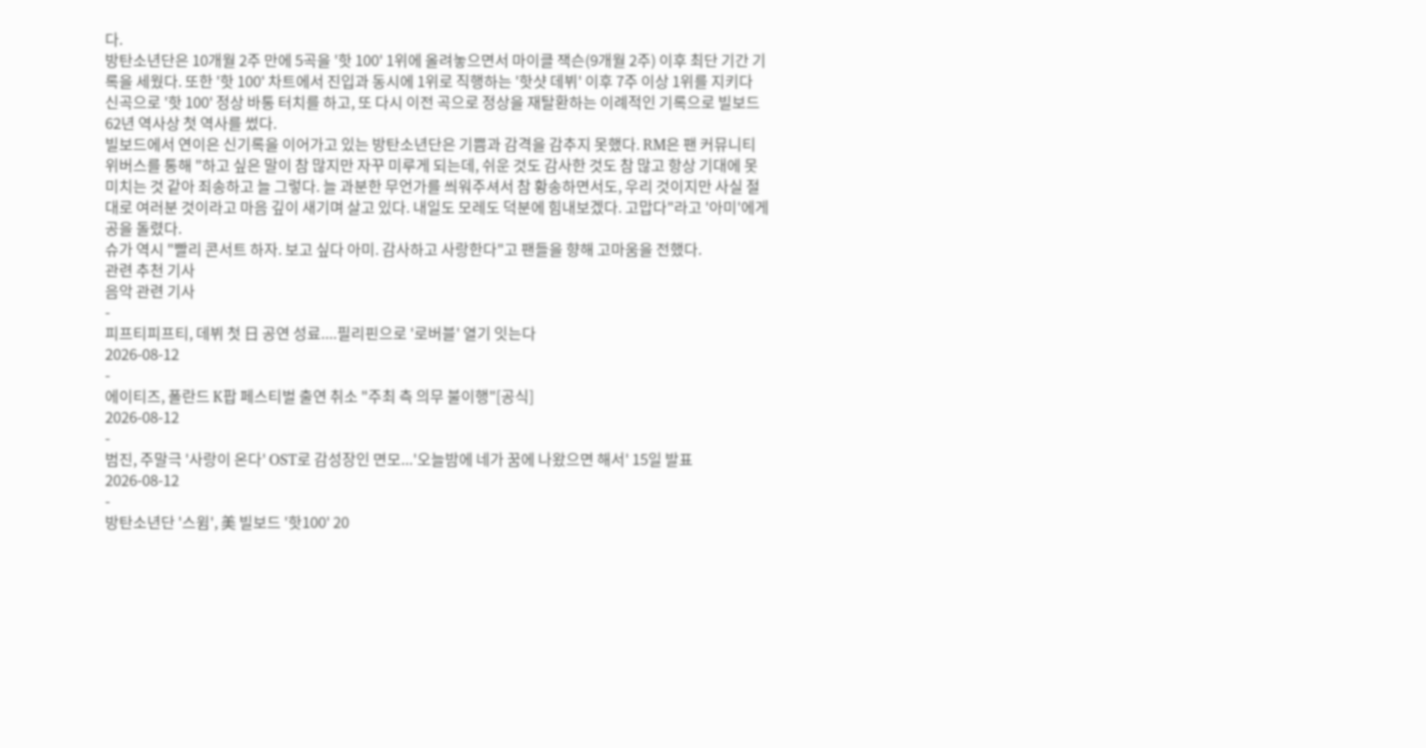다.
방탄소년단은 10개월 2주 만에 5곡을 '핫 100' 1위에 올려놓으면서 마이클 잭슨(9개월 2주) 이후 최단 기간 기록을 세웠다. 또한 '핫 100' 차트에서 진입과 동시에 1위로 직행하는 '핫샷 데뷔' 이후 7주 이상 1위를 지키다 신곡으로 '핫 100' 정상 바통 터치를 하고, 또 다시 이전 곡으로 정상을 재탈환하는 이례적인 기록으로 빌보드 62년 역사상 첫 역사를 썼다.
빌보드에서 연이은 신기록을 이어가고 있는 방탄소년단은 기쁨과 감격을 감추지 못했다. RM은 팬 커뮤니티 위버스를 통해 "하고 싶은 말이 참 많지만 자꾸 미루게 되는데, 쉬운 것도 감사한 것도 참 많고 항상 기대에 못 미치는 것 같아 죄송하고 늘 그렇다. 늘 과분한 무언가를 씌워주셔서 참 황송하면서도, 우리 것이지만 사실 절대로 여러분 것이라고 마음 깊이 새기며 살고 있다. 내일도 모레도 덕분에 힘내보겠다. 고맙다"라고 '아미'에게 공을 돌렸다.
슈가 역시 "빨리 콘서트 하자. 보고 싶다 아미. 감사하고 사랑한다"고 팬들을 향해 고마움을 전했다.
관련 추천 기사
음악 관련 기사
-
피프티피프티, 데뷔 첫 日 공연 성료....필리핀으로 '로버블' 열기 잇는다
2026-08-12
-
에이티즈, 폴란드 K팝 페스티벌 출연 취소 "주최 측 의무 불이행"[공식]
2026-08-12
-
범진, 주말극 '사랑이 온다' OST로 감성장인 면모...'오늘밤에 네가 꿈에 나왔으면 해서' 15일 발표
2026-08-12
-
방탄소년단 '스윔', 美 빌보드 '핫100' 20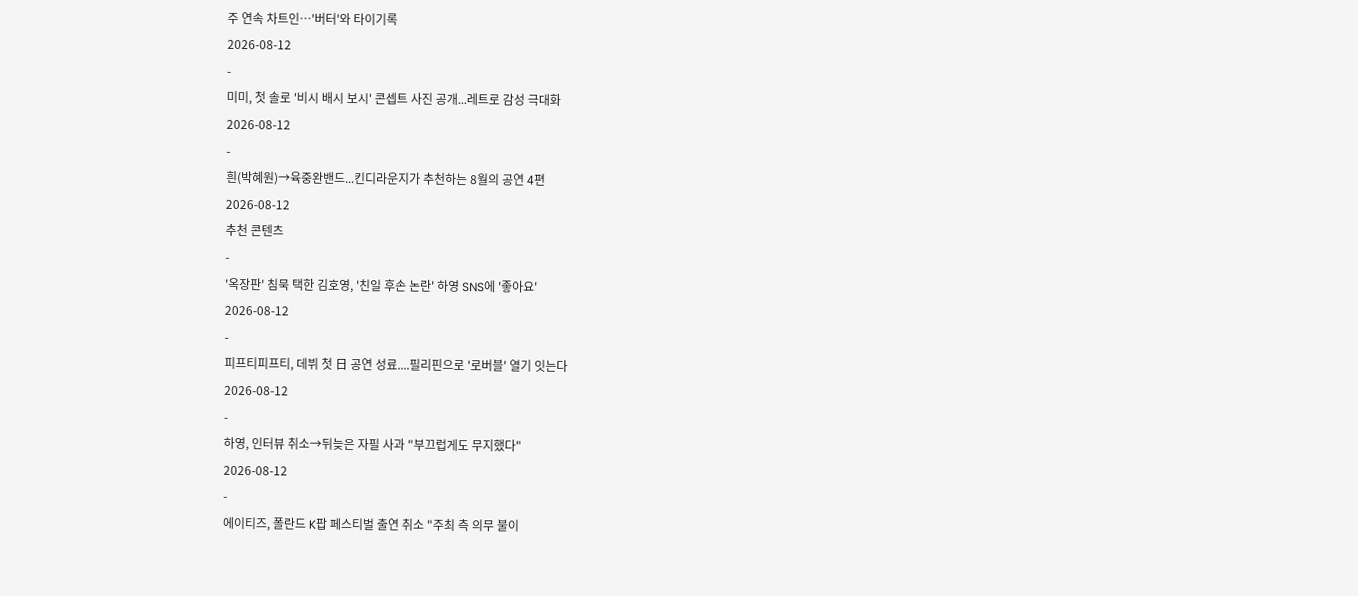주 연속 차트인…'버터'와 타이기록
2026-08-12
-
미미, 첫 솔로 '비시 배시 보시' 콘셉트 사진 공개...레트로 감성 극대화
2026-08-12
-
흰(박혜원)→육중완밴드...킨디라운지가 추천하는 8월의 공연 4편
2026-08-12
추천 콘텐츠
-
'옥장판' 침묵 택한 김호영, '친일 후손 논란' 하영 SNS에 '좋아요'
2026-08-12
-
피프티피프티, 데뷔 첫 日 공연 성료....필리핀으로 '로버블' 열기 잇는다
2026-08-12
-
하영, 인터뷰 취소→뒤늦은 자필 사과 "부끄럽게도 무지했다"
2026-08-12
-
에이티즈, 폴란드 K팝 페스티벌 출연 취소 "주최 측 의무 불이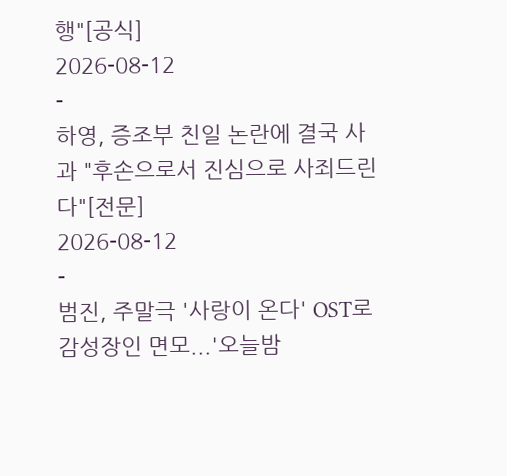행"[공식]
2026-08-12
-
하영, 증조부 친일 논란에 결국 사과 "후손으로서 진심으로 사죄드린다"[전문]
2026-08-12
-
범진, 주말극 '사랑이 온다' OST로 감성장인 면모...'오늘밤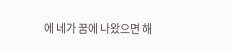에 네가 꿈에 나왔으면 해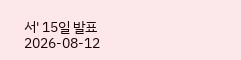서' 15일 발표
2026-08-12